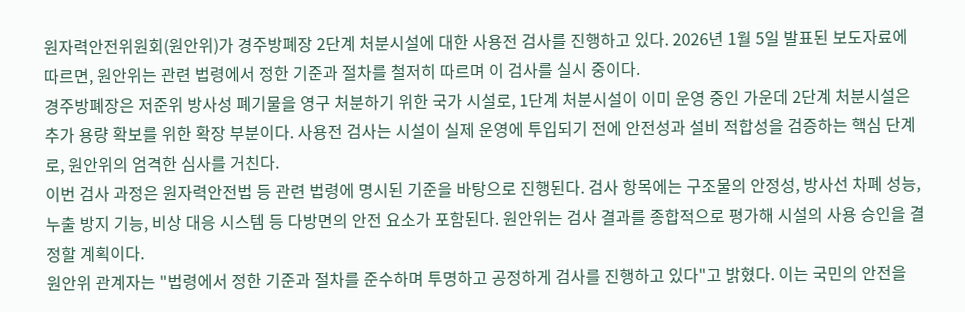원자력안전위원회(원안위)가 경주방폐장 2단계 처분시설에 대한 사용전 검사를 진행하고 있다. 2026년 1월 5일 발표된 보도자료에 따르면, 원안위는 관련 법령에서 정한 기준과 절차를 철저히 따르며 이 검사를 실시 중이다.
경주방폐장은 저준위 방사성 폐기물을 영구 처분하기 위한 국가 시설로, 1단계 처분시설이 이미 운영 중인 가운데 2단계 처분시설은 추가 용량 확보를 위한 확장 부분이다. 사용전 검사는 시설이 실제 운영에 투입되기 전에 안전성과 설비 적합성을 검증하는 핵심 단계로, 원안위의 엄격한 심사를 거친다.
이번 검사 과정은 원자력안전법 등 관련 법령에 명시된 기준을 바탕으로 진행된다. 검사 항목에는 구조물의 안정성, 방사선 차폐 성능, 누출 방지 기능, 비상 대응 시스템 등 다방면의 안전 요소가 포함된다. 원안위는 검사 결과를 종합적으로 평가해 시설의 사용 승인을 결정할 계획이다.
원안위 관계자는 "법령에서 정한 기준과 절차를 준수하며 투명하고 공정하게 검사를 진행하고 있다"고 밝혔다. 이는 국민의 안전을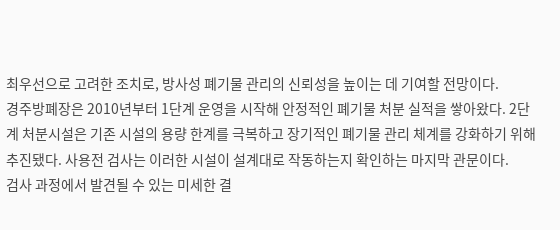최우선으로 고려한 조치로, 방사성 폐기물 관리의 신뢰성을 높이는 데 기여할 전망이다.
경주방폐장은 2010년부터 1단계 운영을 시작해 안정적인 폐기물 처분 실적을 쌓아왔다. 2단계 처분시설은 기존 시설의 용량 한계를 극복하고 장기적인 폐기물 관리 체계를 강화하기 위해 추진됐다. 사용전 검사는 이러한 시설이 설계대로 작동하는지 확인하는 마지막 관문이다.
검사 과정에서 발견될 수 있는 미세한 결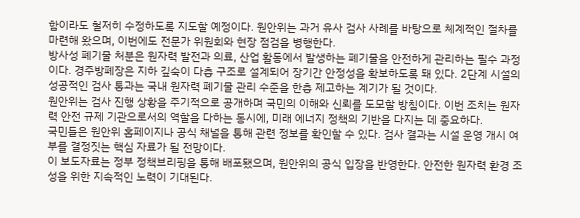함이라도 철저히 수정하도록 지도할 예정이다. 원안위는 과거 유사 검사 사례를 바탕으로 체계적인 절차를 마련해 왔으며, 이번에도 전문가 위원회와 현장 점검을 병행한다.
방사성 폐기물 처분은 원자력 발전과 의료, 산업 활동에서 발생하는 폐기물을 안전하게 관리하는 필수 과정이다. 경주방폐장은 지하 깊숙이 다층 구조로 설계되어 장기간 안정성을 확보하도록 돼 있다. 2단계 시설의 성공적인 검사 통과는 국내 원자력 폐기물 관리 수준을 한층 제고하는 계기가 될 것이다.
원안위는 검사 진행 상황을 주기적으로 공개하며 국민의 이해와 신뢰를 도모할 방침이다. 이번 조치는 원자력 안전 규제 기관으로서의 역할을 다하는 동시에, 미래 에너지 정책의 기반을 다지는 데 중요하다.
국민들은 원안위 홈페이지나 공식 채널을 통해 관련 정보를 확인할 수 있다. 검사 결과는 시설 운영 개시 여부를 결정짓는 핵심 자료가 될 전망이다.
이 보도자료는 정부 정책브리핑을 통해 배포됐으며, 원안위의 공식 입장을 반영한다. 안전한 원자력 환경 조성을 위한 지속적인 노력이 기대된다.